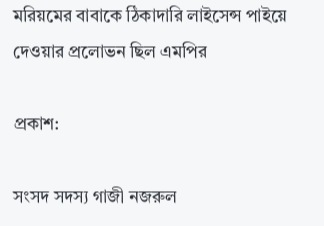মরিয়মের বাবাকে ঠিকাদারি লাইসেন্স পাইয়ে দেওয়ার প্রলোভন ছিল এমপির

প্রকাশ:

সংসদ সদস্য গাজী নজরুল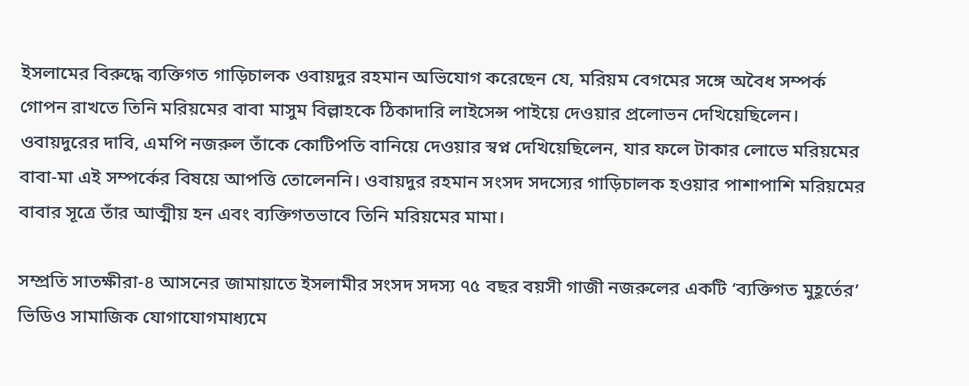ইসলামের বিরুদ্ধে ব্যক্তিগত গাড়িচালক ওবায়দুর রহমান অভিযোগ করেছেন যে, মরিয়ম বেগমের সঙ্গে অবৈধ সম্পর্ক গোপন রাখতে তিনি মরিয়মের বাবা মাসুম বিল্লাহকে ঠিকাদারি লাইসেন্স পাইয়ে দেওয়ার প্রলোভন দেখিয়েছিলেন। ওবায়দুরের দাবি, এমপি নজরুল তাঁকে কোটিপতি বানিয়ে দেওয়ার স্বপ্ন দেখিয়েছিলেন, যার ফলে টাকার লোভে মরিয়মের বাবা-মা এই সম্পর্কের বিষয়ে আপত্তি তোলেননি। ওবায়দুর রহমান সংসদ সদস্যের গাড়িচালক হওয়ার পাশাপাশি মরিয়মের বাবার সূত্রে তাঁর আত্মীয় হন এবং ব্যক্তিগতভাবে তিনি মরিয়মের মামা।

সম্প্রতি সাতক্ষীরা-৪ আসনের জামায়াতে ইসলামীর সংসদ সদস্য ৭৫ বছর বয়সী গাজী নজরুলের একটি ‘ব্যক্তিগত মুহূর্তের’ ভিডিও সামাজিক যোগাযোগমাধ্যমে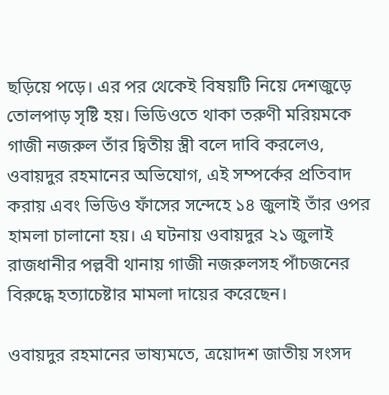ছড়িয়ে পড়ে। এর পর থেকেই বিষয়টি নিয়ে দেশজুড়ে তোলপাড় সৃষ্টি হয়। ভিডিওতে থাকা তরুণী মরিয়মকে গাজী নজরুল তাঁর দ্বিতীয় স্ত্রী বলে দাবি করলেও, ওবায়দুর রহমানের অভিযোগ, এই সম্পর্কের প্রতিবাদ করায় এবং ভিডিও ফাঁসের সন্দেহে ১৪ জুলাই তাঁর ওপর হামলা চালানো হয়। এ ঘটনায় ওবায়দুর ২১ জুলাই রাজধানীর পল্লবী থানায় গাজী নজরুলসহ পাঁচজনের বিরুদ্ধে হত্যাচেষ্টার মামলা দায়ের করেছেন।

ওবায়দুর রহমানের ভাষ্যমতে, ত্রয়োদশ জাতীয় সংসদ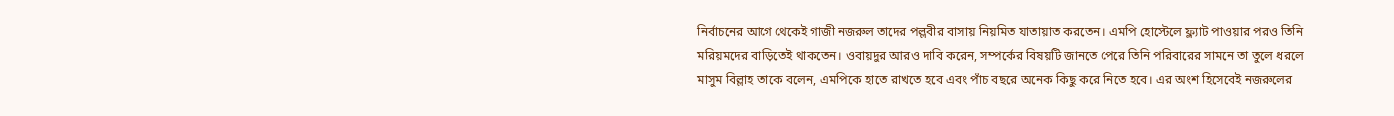নির্বাচনের আগে থেকেই গাজী নজরুল তাদের পল্লবীর বাসায় নিয়মিত যাতায়াত করতেন। এমপি হোস্টেলে ফ্ল্যাট পাওয়ার পরও তিনি মরিয়মদের বাড়িতেই থাকতেন। ওবায়দুর আরও দাবি করেন, সম্পর্কের বিষয়টি জানতে পেরে তিনি পরিবারের সামনে তা তুলে ধরলে মাসুম বিল্লাহ তাকে বলেন, এমপিকে হাতে রাখতে হবে এবং পাঁচ বছরে অনেক কিছু করে নিতে হবে। এর অংশ হিসেবেই নজরুলের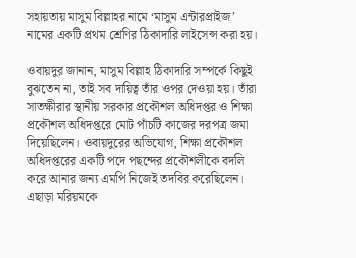সহায়তায় মাসুম বিল্লাহর নামে ‘মাসুম এন্টারপ্রাইজ’ নামের একটি প্রথম শ্রেণির ঠিকাদারি লাইসেন্স করা হয়।

ওবায়দুর জানান, মাসুম বিল্লাহ ঠিকাদারি সম্পর্কে কিছুই বুঝতেন না, তাই সব দায়িত্ব তাঁর ওপর দেওয়া হয়। তাঁরা সাতক্ষীরার স্থানীয় সরকার প্রকৌশল অধিদপ্তর ও শিক্ষা প্রকৌশল অধিদপ্তরে মোট পাঁচটি কাজের দরপত্র জমা দিয়েছিলেন। ওবায়দুরের অভিযোগ, শিক্ষা প্রকৌশল অধিদপ্তরের একটি পদে পছন্দের প্রকৌশলীকে বদলি করে আনার জন্য এমপি নিজেই তদবির করেছিলেন। এছাড়া মরিয়মকে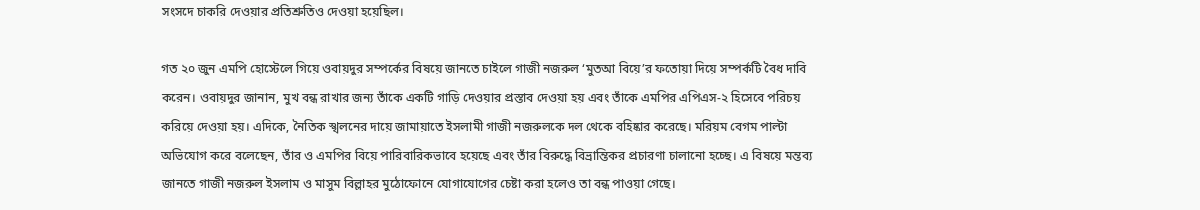সংসদে চাকরি দেওয়ার প্রতিশ্রুতিও দেওয়া হয়েছিল।

গত ২০ জুন এমপি হোস্টেলে গিয়ে ওবায়দুর সম্পর্কের বিষয়ে জানতে চাইলে গাজী নজরুল ‘মুতআ বিয়ে’র ফতোয়া দিয়ে সম্পর্কটি বৈধ দাবি করেন। ওবায়দুর জানান, মুখ বন্ধ রাখার জন্য তাঁকে একটি গাড়ি দেওয়ার প্রস্তাব দেওয়া হয় এবং তাঁকে এমপির এপিএস-২ হিসেবে পরিচয় করিয়ে দেওয়া হয়। এদিকে, নৈতিক স্খলনের দায়ে জামায়াতে ইসলামী গাজী নজরুলকে দল থেকে বহিষ্কার করেছে। মরিয়ম বেগম পাল্টা অভিযোগ করে বলেছেন, তাঁর ও এমপির বিয়ে পারিবারিকভাবে হয়েছে এবং তাঁর বিরুদ্ধে বিভ্রান্তিকর প্রচারণা চালানো হচ্ছে। এ বিষয়ে মন্তব্য জানতে গাজী নজরুল ইসলাম ও মাসুম বিল্লাহর মুঠোফোনে যোগাযোগের চেষ্টা করা হলেও তা বন্ধ পাওয়া গেছে।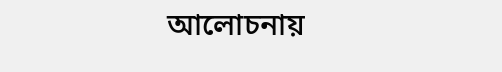আলোচনায়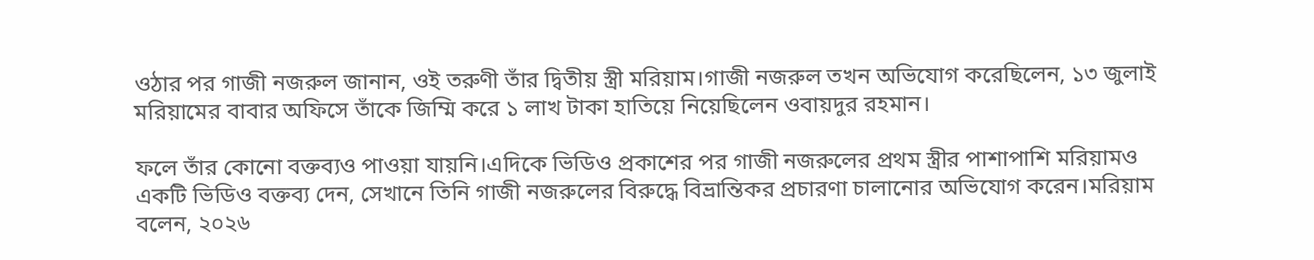ওঠার পর গাজী নজরুল জানান, ওই তরুণী তাঁর দ্বিতীয় স্ত্রী মরিয়াম।গাজী নজরুল তখন অভিযোগ করেছিলেন, ১৩ জুলাই মরিয়ামের বাবার অফিসে তাঁকে জিম্মি করে ১ লাখ টাকা হাতিয়ে নিয়েছিলেন ওবায়দুর রহমান।

ফলে তাঁর কোনো বক্তব্যও পাওয়া যায়নি।এদিকে ভিডিও প্রকাশের পর গাজী নজরুলের প্রথম স্ত্রীর পাশাপাশি মরিয়ামও একটি ভিডিও বক্তব্য দেন, সেখানে তিনি গাজী নজরুলের বিরুদ্ধে বিভ্রান্তিকর প্রচারণা চালানোর অভিযোগ করেন।মরিয়াম বলেন, ২০২৬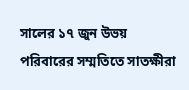সালের ১৭ জুন উভয় পরিবারের সম্মতিতে সাতক্ষীরা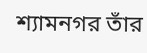শ্যামনগর তাঁর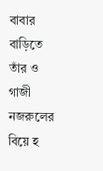বাবার বাড়িতে তাঁর ও গাজী নজরুলের বিয়ে হ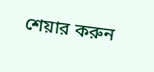শেয়ার করুন